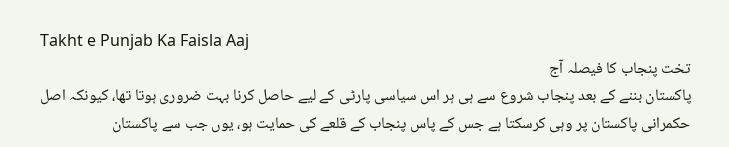Takht e Punjab Ka Faisla Aaj
تخت پنجاب کا فیصلہ آج
پاکستان بننے کے بعد پنجاب شروع سے ہی ہر اس سیاسی پارٹی کے لیے حاصل کرنا بہت ضروری ہوتا تھا، کیونکہ اصل حکمرانی پاکستان پر وہی کرسکتا ہے جس کے پاس پنجاب کے قلعے کی حمایت ہو، یوں جب سے پاکستان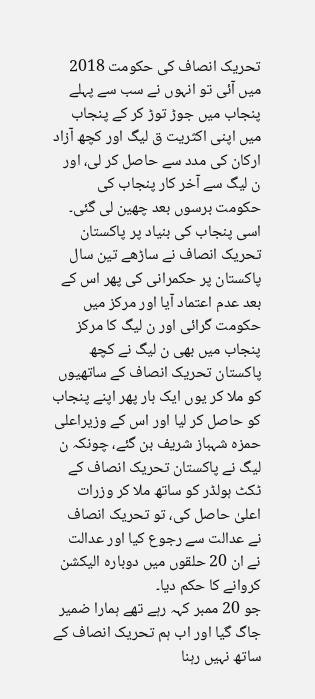تحریک انصاف کی حکومت 2018 میں آئی تو انہوں نے سب سے پہلے پنجاب میں جوڑ توڑ کر کے پنجاب میں اپنی اکثریت ق لیگ اور کچھ آزاد ارکان کی مدد سے حاصل کر لی، اور ن لیگ سے آخر کار پنجاب کی حکومت برسوں بعد چھین لی گئی۔
اسی پنجاب کی بنیاد پر پاکستان تحریک انصاف نے ساڑھے تین سال پاکستان پر حکمرانی کی پھر اس کے بعد عدم اعتماد آیا اور مرکز میں حکومت گرائی اور ن لیگ کا مرکز پنجاب میں بھی ن لیگ نے کچھ پاکستان تحریک انصاف کے ساتھیوں کو ملا کر یوں ایک بار پھر اپنے پنجاب کو حاصل کر لیا اور اس کے وزیراعلی حمزہ شہباز شریف بن گئے، چونکہ ن لیگ نے پاکستان تحریک انصاف کے ٹکٹ ہولڈر کو ساتھ ملا کر وزرات اعلیٰ حاصل کی، تو تحریک انصاف نے عدالت سے رجوع کیا اور عدالت نے ان 20 حلقوں میں دوبارہ الیکشن کروانے کا حکم دیا۔
جو 20 ممبر کہہ رہے تھے ہمارا ضمیر جاگ گیا اور اب ہم تحریک انصاف کے ساتھ نہیں رہنا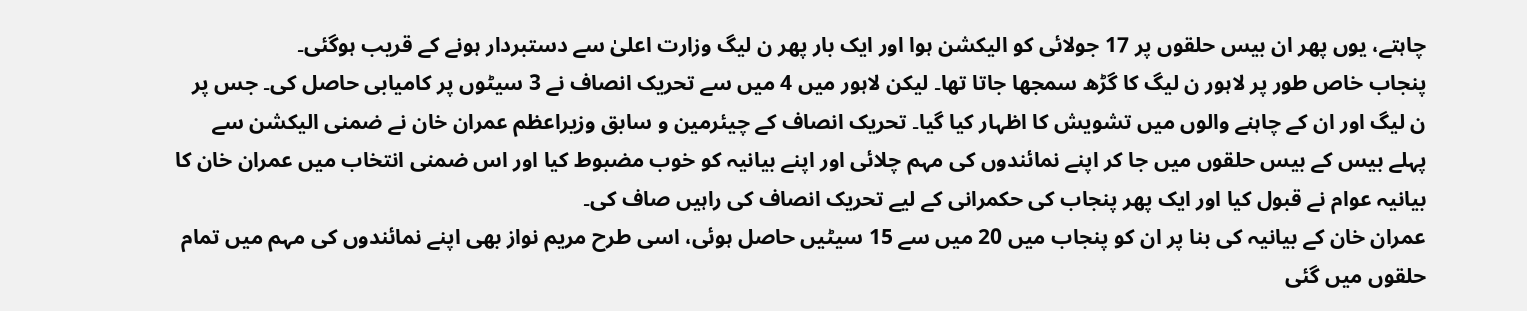چاہتے، یوں پھر ان بیس حلقوں پر 17 جولائی کو الیکشن ہوا اور ایک بار پھر ن لیگ وزارت اعلیٰ سے دستبردار ہونے کے قریب ہوگئی۔
پنجاب خاص طور پر لاہور ن لیگ کا گڑھ سمجھا جاتا تھا۔ لیکن لاہور میں 4 میں سے تحریک انصاف نے 3 سیٹوں پر کامیابی حاصل کی۔ جس پر ن لیگ اور ان کے چاہنے والوں میں تشویش کا اظہار کیا گیا۔ تحریک انصاف کے چیئرمین و سابق وزیراعظم عمران خان نے ضمنی الیکشن سے پہلے بیس کے بیس حلقوں میں جا کر اپنے نمائندوں کی مہم چلائی اور اپنے بیانیہ کو خوب مضبوط کیا اور اس ضمنی انتخاب میں عمران خان کا بیانیہ عوام نے قبول کیا اور ایک پھر پنجاب کی حکمرانی کے لیے تحریک انصاف کی راہیں صاف کی۔
عمران خان کے بیانیہ کی بنا پر ان کو پنجاب میں 20 میں سے 15 سیٹیں حاصل ہوئی، اسی طرح مریم نواز بھی اپنے نمائندوں کی مہم میں تمام حلقوں میں گئی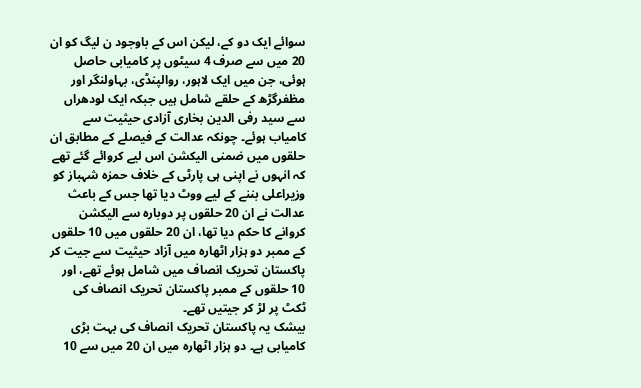سوائے ایک دو کے، لیکن اس کے باوجود ن لیگ کو ان 20 میں سے صرف 4 سیٹوں پر کامیابی حاصل ہوئی، جن میں ایک لاہور، روالپنڈی، بہاولنگر اور مظفرگڑھ کے حلقے شامل ہیں جبکہ ایک لودھراں سے سید رفی الدین بخاری آزادی حیثیت سے کامیاب ہوئے۔ چونکہ عدالت کے فیصلے کے مطابق ان حلقوں میں ضمنی الیکشن اس لیے کروائے گئے تھے کہ انہوں نے اپنی ہی پارٹی کے خلاف حمزہ شہباز کو وزیراعلی بننے کے لیے ووٹ دیا تھا جس کے باعث عدالت نے ان 20 حلقوں پر دوبارہ سے الیکشن کروانے کا حکم دیا تھا، ان 20 حلقوں میں 10 حلقوں کے ممبر دو ہزار اٹھارہ میں آزاد حیثیت سے جیت کر پاکستان تحریک انصاف میں شامل ہوئے تھے، اور 10 حلقوں کے ممبر پاکستان تحریک انصاف کی ٹکٹ پر لڑ کر جیتیں تھے۔
بیشک یہ پاکستان تحریک انصاف کی بہت بڑی کامیابی ہے۔ دو ہزار اٹھارہ میں ان 20 میں سے 10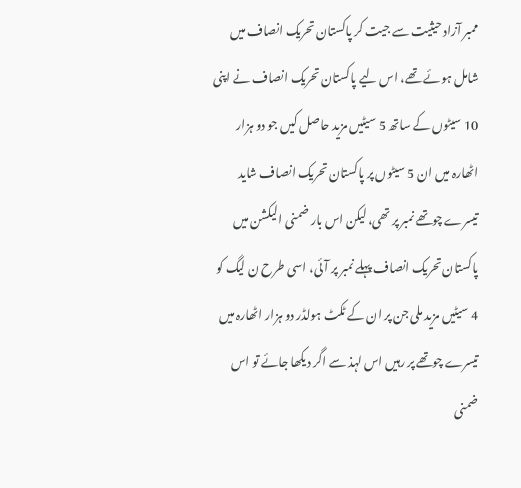ممبر آزاد حیثیت سے جیت کر پاکستان تحریک انصاف میں شامل ہوئے تھے، اس لیے پاکستان تحریک انصاف نے اپنی 10 سیٹوں کے ساتھ 5 سیٹیں مزید حاصل کیں جو دو ہزار اٹھارہ میں ان 5 سیٹوں پر پاکستان تحریک انصاف شاید تیسرے چوتھے نمبر پر تھی، لیکن اس بار ضمنی الیکشن میں پاکستان تحریک انصاف پہلے نمبر پر آئی، اسی طرح ن لیگ کو 4 سیٹیں مزید ملی جن پر ان کے ٹکٹ ہولڈر دو ہزار اٹھارہ میں تیسرے چوتھے پر رہیں اس لہذ سے اگر دیکھا جائے تو اس ضمنی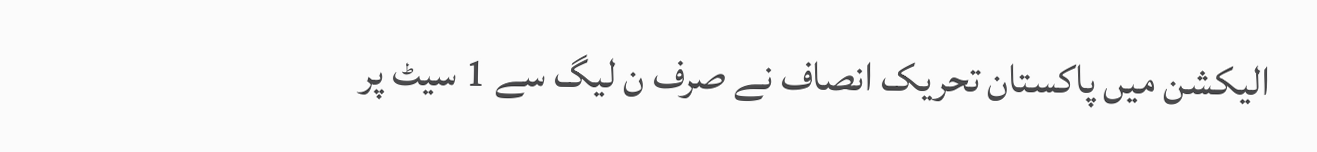الیکشن میں پاکستان تحریک انصاف نے صرف ن لیگ سے 1 سیٹ پر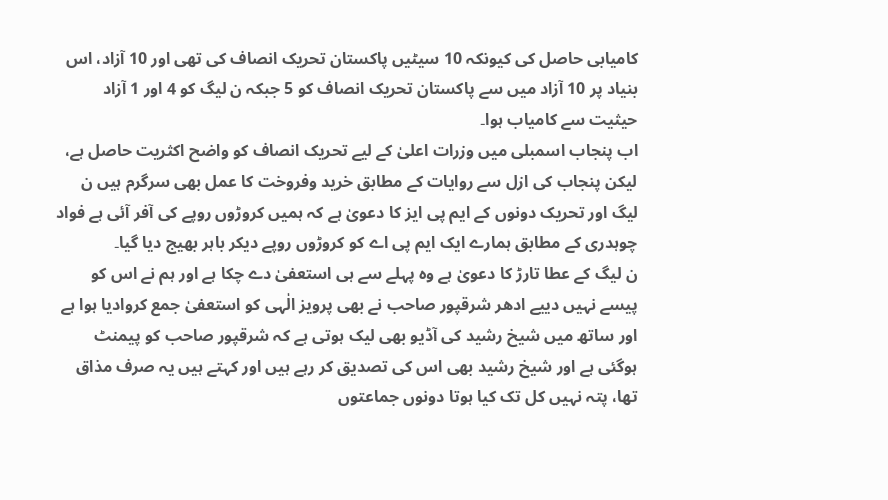کامیابی حاصل کی کیونکہ 10 سیٹیں پاکستان تحریک انصاف کی تھی اور 10 آزاد، اس بنیاد پر 10 آزاد میں سے پاکستان تحریک انصاف کو 5 جبکہ ن لیگ کو 4 اور 1 آزاد حیثیت سے کامیاب ہوا۔
اب پنجاب اسمبلی میں وزرات اعلیٰ کے لیے تحریک انصاف کو واضح اکثریت حاصل ہے، لیکن پنجاب کی ازل سے روایات کے مطابق خرید وفروخت کا عمل بھی سرگرم ہیں ن لیگ اور تحریک دونوں کے ایم پی ایز کا دعویٰ ہے کہ ہمیں کروڑوں روپے کی آفر آئی ہے فواد چوہدری کے مطابق ہمارے ایک ایم پی اے کو کروڑوں روپے دیکر باہر بھیج دیا گیا۔
ن لیگ کے عطا تارڑ کا دعویٰ ہے وہ پہلے سے ہی استعفیٰ دے چکا ہے اور ہم نے اس کو پیسے نہیں دییے ادھر شرقپور صاحب نے بھی پرویز الٰہی کو استعفیٰ جمع کروادیا ہوا ہے اور ساتھ میں شیخ رشید کی آڈیو بھی لیک ہوتی ہے کہ شرقپور صاحب کو پیمنٹ ہوگئی ہے اور شیخ رشید بھی اس کی تصدیق کر رہے ہیں اور کہتے ہیں یہ صرف مذاق تھا، پتہ نہیں کل تک کیا ہوتا دونوں جماعتوں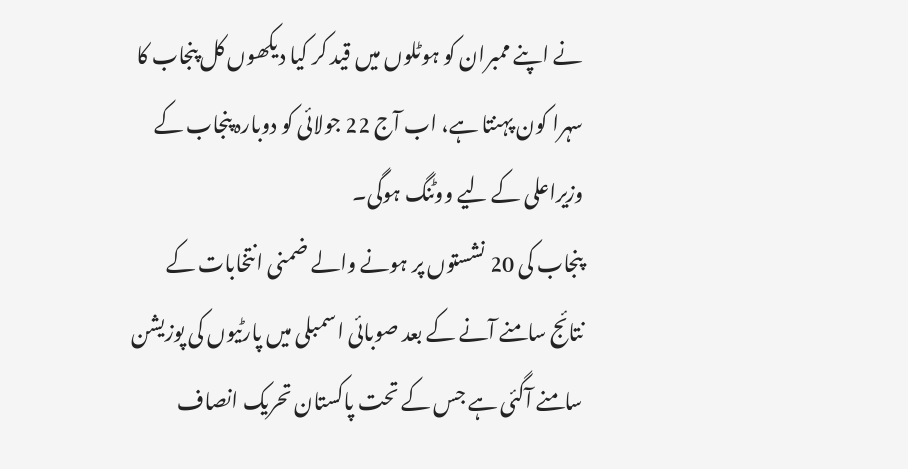نے اپنے ممبران کو ہوٹلوں میں قید کر کیا دیکھوں کل پنجاب کا سہرا کون پہنتا ہے، اب آج 22 جولائی کو دوبارہ پنجاب کے وزیراعلی کے لیے ووٹنگ ہوگی۔
پنجاب کی 20 نشستوں پر ہونے والے ضمنی انتخابات کے نتائج سامنے آنے کے بعد صوبائی اسمبلی میں پارٹیوں کی پوزیشن سامنے آگئی ہے جس کے تحت پاکستان تحریک انصاف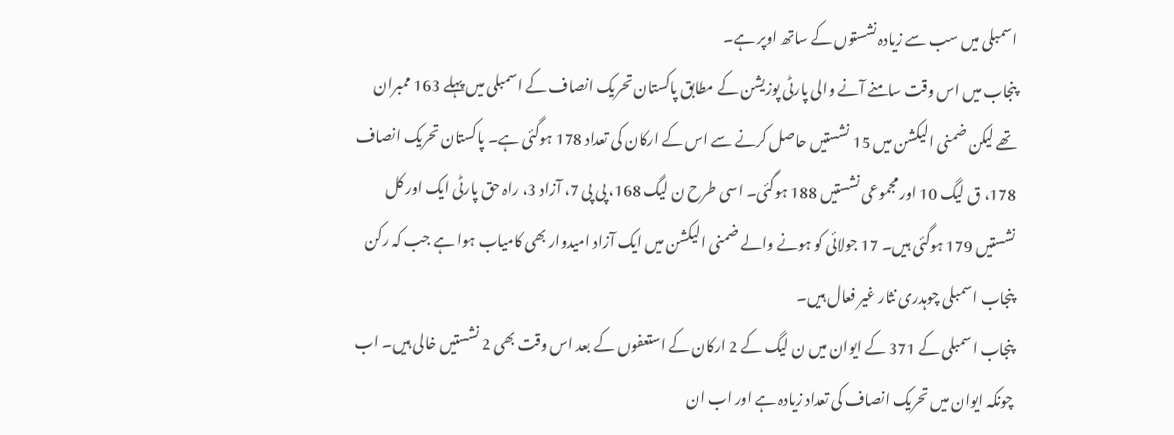اسمبلی میں سب سے زیادہ نشستوں کے ساتھ اوپر ہے۔
پنجاب میں اس وقت سامنے آنے والی پارٹی پوزیشن کے مطابق پاکستان تحریک انصاف کے اسمبلی میں پہلے 163 ممبران تھے لیکن ضمنی الیکشن میں 15 نشستیں حاصل کرنے سے اس کے ارکان کی تعداد 178 ہوگئی ہے۔ پاکستان تحریک انصاف 178، ق لیگ 10 اور مجموعی نشستیں 188 ہوگئی۔ اسی طرح ن لیگ 168، پی پی 7، آزاد 3، راہ حق پارٹی ایک اور کل نشستیں 179 ہوگئی ہیں۔ 17 جولائی کو ہونے والے ضمنی الیکشن میں ایک آزاد امیدوار بھی کامیاب ہوا ہے جب کہ رکن پنجاب اسمبلی چوہدری نثار غیر فعال ہیں۔
پنجاب اسمبلی کے 371 کے ایوان میں ن لیگ کے 2 ارکان کے استعفوں کے بعد اس وقت بھی 2 نشستیں خالی ہیں۔ اب چونکہ ایوان میں تحریک انصاف کی تعداد زیادہ ہے اور اب ان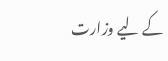کے لیے وزارت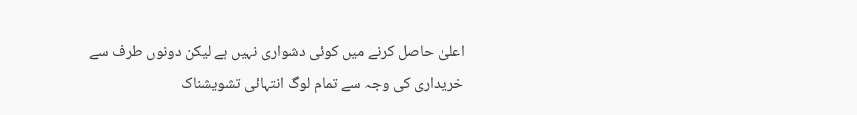اعلیٰ حاصل کرنے میں کوئی دشواری نہیں ہے لیکن دونوں طرف سے خریداری کی وجہ سے تمام لوگ انتہائی تشویشناک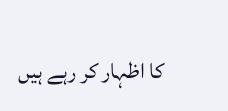کا اظہار کر رہے ہیں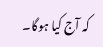کہ آج کیا ہوگا۔